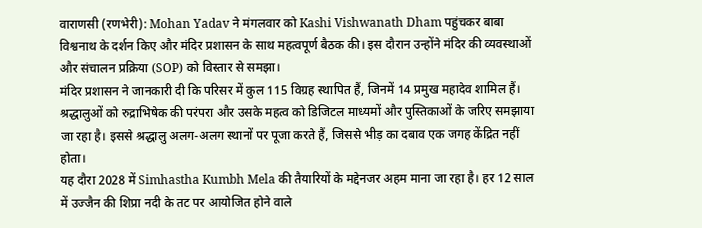वाराणसी (रणभेरी): Mohan Yadav ने मंगलवार को Kashi Vishwanath Dham पहुंचकर बाबा विश्वनाथ के दर्शन किए और मंदिर प्रशासन के साथ महत्वपूर्ण बैठक की। इस दौरान उन्होंने मंदिर की व्यवस्थाओं और संचालन प्रक्रिया (SOP) को विस्तार से समझा।
मंदिर प्रशासन ने जानकारी दी कि परिसर में कुल 115 विग्रह स्थापित हैं, जिनमें 14 प्रमुख महादेव शामिल हैं। श्रद्धालुओं को रुद्राभिषेक की परंपरा और उसके महत्व को डिजिटल माध्यमों और पुस्तिकाओं के जरिए समझाया जा रहा है। इससे श्रद्धालु अलग-अलग स्थानों पर पूजा करते हैं, जिससे भीड़ का दबाव एक जगह केंद्रित नहीं होता।
यह दौरा 2028 में Simhastha Kumbh Mela की तैयारियों के मद्देनजर अहम माना जा रहा है। हर 12 साल में उज्जैन की शिप्रा नदी के तट पर आयोजित होने वाले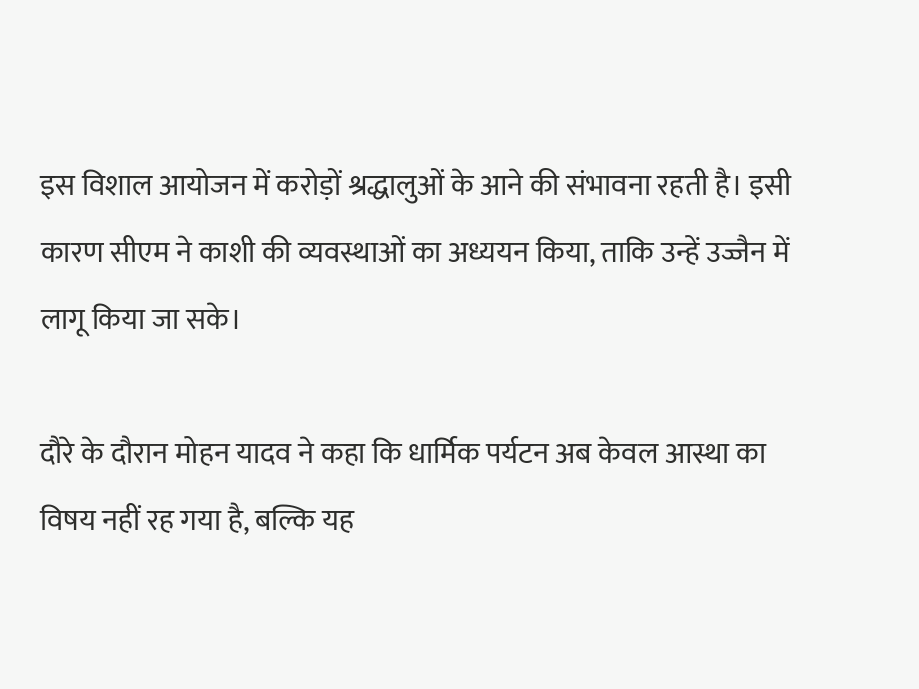इस विशाल आयोजन में करोड़ों श्रद्धालुओं के आने की संभावना रहती है। इसी कारण सीएम ने काशी की व्यवस्थाओं का अध्ययन किया, ताकि उन्हें उज्जैन में लागू किया जा सके।

दौरे के दौरान मोहन यादव ने कहा कि धार्मिक पर्यटन अब केवल आस्था का विषय नहीं रह गया है, बल्कि यह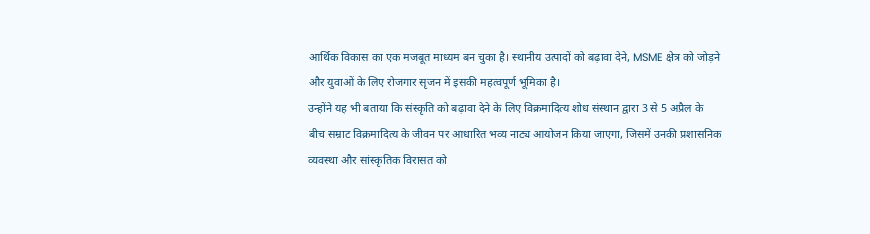आर्थिक विकास का एक मजबूत माध्यम बन चुका है। स्थानीय उत्पादों को बढ़ावा देने, MSME क्षेत्र को जोड़ने और युवाओं के लिए रोजगार सृजन में इसकी महत्वपूर्ण भूमिका है।
उन्होंने यह भी बताया कि संस्कृति को बढ़ावा देने के लिए विक्रमादित्य शोध संस्थान द्वारा 3 से 5 अप्रैल के बीच सम्राट विक्रमादित्य के जीवन पर आधारित भव्य नाट्य आयोजन किया जाएगा, जिसमें उनकी प्रशासनिक व्यवस्था और सांस्कृतिक विरासत को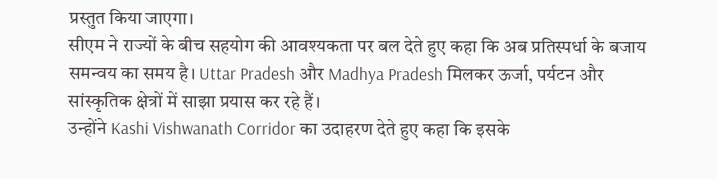प्रस्तुत किया जाएगा।
सीएम ने राज्यों के बीच सहयोग की आवश्यकता पर बल देते हुए कहा कि अब प्रतिस्पर्धा के बजाय समन्वय का समय है। Uttar Pradesh और Madhya Pradesh मिलकर ऊर्जा, पर्यटन और सांस्कृतिक क्षेत्रों में साझा प्रयास कर रहे हैं।
उन्होंने Kashi Vishwanath Corridor का उदाहरण देते हुए कहा कि इसके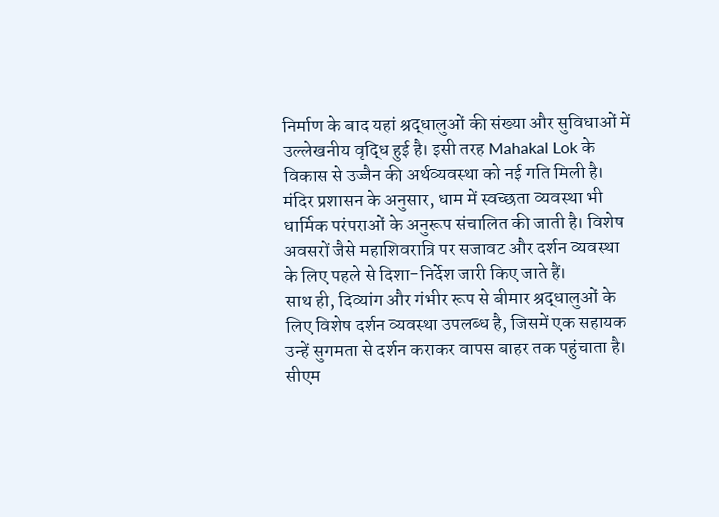निर्माण के बाद यहां श्रद्धालुओं की संख्या और सुविधाओं में उल्लेखनीय वृद्धि हुई है। इसी तरह Mahakal Lok के विकास से उज्जैन की अर्थव्यवस्था को नई गति मिली है।
मंदिर प्रशासन के अनुसार, धाम में स्वच्छता व्यवस्था भी धार्मिक परंपराओं के अनुरूप संचालित की जाती है। विशेष अवसरों जैसे महाशिवरात्रि पर सजावट और दर्शन व्यवस्था के लिए पहले से दिशा-निर्देश जारी किए जाते हैं।
साथ ही, दिव्यांग और गंभीर रूप से बीमार श्रद्धालुओं के लिए विशेष दर्शन व्यवस्था उपलब्ध है, जिसमें एक सहायक उन्हें सुगमता से दर्शन कराकर वापस बाहर तक पहुंचाता है। सीएम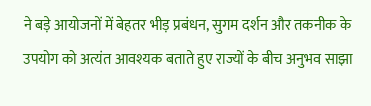ने बड़े आयोजनों में बेहतर भीड़ प्रबंधन, सुगम दर्शन और तकनीक के उपयोग को अत्यंत आवश्यक बताते हुए राज्यों के बीच अनुभव साझा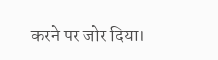करने पर जोर दिया।